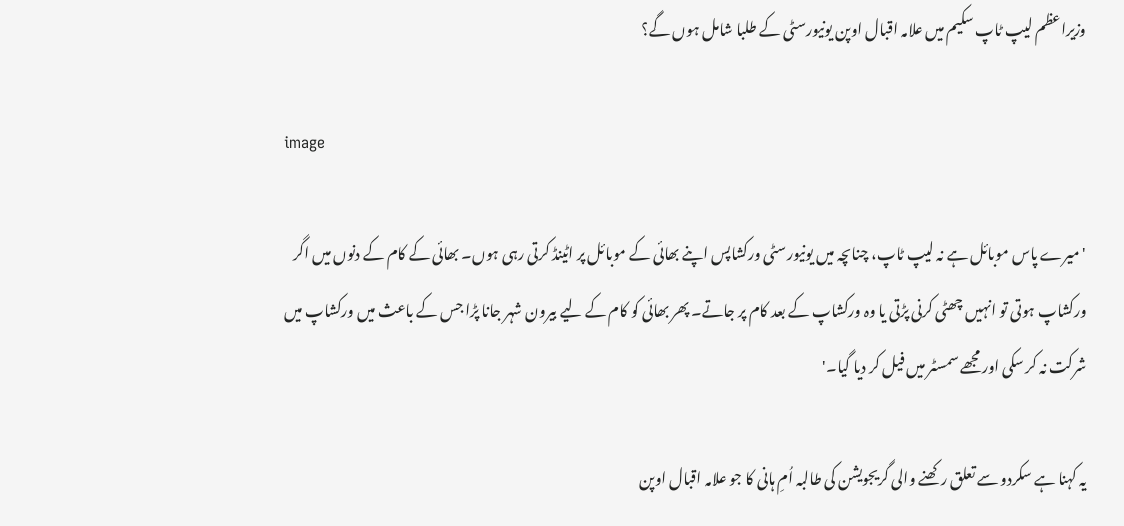وزیراعظم لیپ ٹاپ سکیم میں علامہ اقبال اوپن یونیورسٹی کے طلبا شامل ہوں گے؟

image

'میرے پاس موبائل ہے نہ لیپ ٹاپ، چناںچہ میں یونیورسٹی ورکشاپس اپنے بھائی کے موبائل پر اٹینڈ کرتی رہی ہوں۔ بھائی کے کام کے دنوں میں اگر ورکشاپ ہوتی تو انہیں چھٹی کرنی پڑتی یا وہ ورکشاپ کے بعد کام پر جاتے۔ پھر بھائی کو کام کے لیے بیرون شہر جانا پڑا جس کے باعث میں ورکشاپ میں شرکت نہ کر سکی اور مجھے سمسٹر میں فیل کر دیا گیا۔'

یہ کہنا ہے سکردو سے تعلق رکھنے والی گریجویشن کی طالبہ اُمِ ہانی کا جو علامہ اقبال اوپن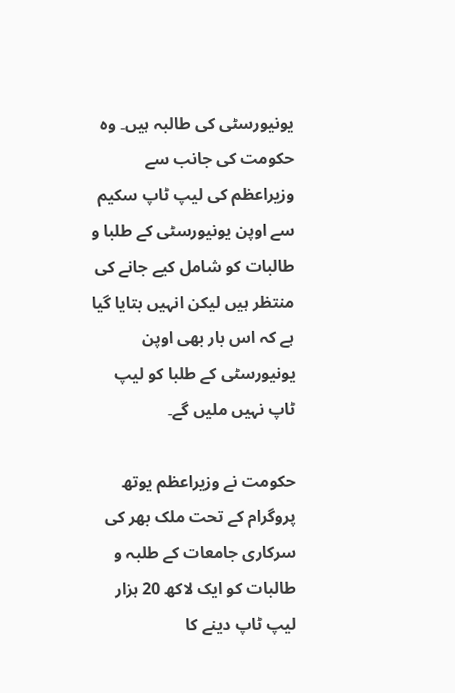یونیورسٹی کی طالبہ ہیں۔ وہ حکومت کی جانب سے وزیراعظم کی لیپ ٹاپ سکیم سے اوپن یونیورسٹی کے طلبا و طالبات کو شامل کیے جانے کی منتظر ہیں لیکن انہیں بتایا گیا ہے کہ اس بار بھی اوپن یونیورسٹی کے طلبا کو لیپ ٹاپ نہیں ملیں گے۔

حکومت نے وزیراعظم یوتھ پروگرام کے تحت ملک بھر کی سرکاری جامعات کے طلبہ و طالبات کو ایک لاکھ 20 ہزار لیپ ٹاپ دینے کا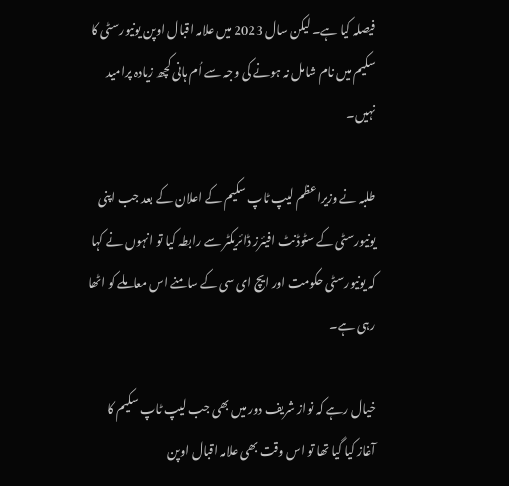فیصلہ کیا ہے۔ لیکن سال 2023 میں علامہ اقبال اوپن یونیورسٹی کا سکیم میں نام شامل نہ ہونے کی وجہ سے اُم ہانی کچھ زیادہ پرامید نہیں۔

طلبہ نے وزیراعظم لیپ ٹاپ سکیم کے اعلان کے بعد جب اپنی یونیورسٹی کے سٹوڈنٹ افیئرز ڈائریکٹر سے رابطہ کیا تو انہوں نے کہا کہ یونیورسٹی حکومت اور ایچ ای سی کے سامنے اس معاملے کو اٹھا رہی ہے۔

خیال رہے کہ نواز شریف دور میں بھی جب لیپ ٹاپ سکیم کا آغاز کیا گیا تھا تو اس وقت بھی علامہ اقبال اوپن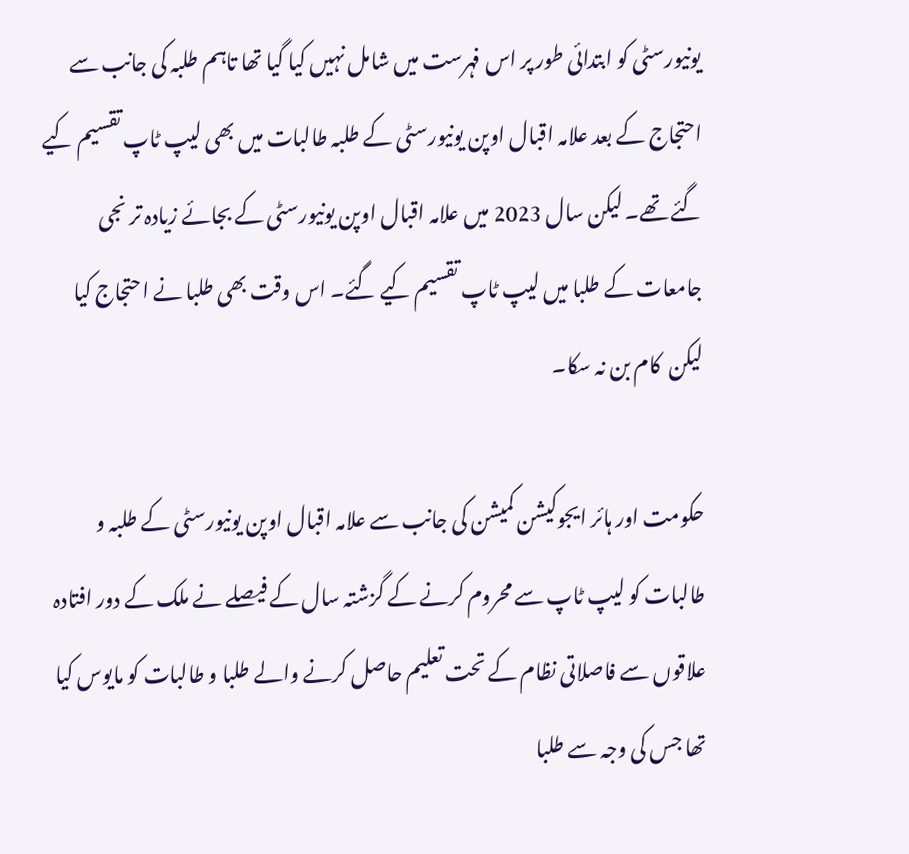یونیورسٹی کو ابتدائی طور پر اس فہرست میں شامل نہیں کیا گیا تھا تاہم طلبہ کی جانب سے احتجاج کے بعد علامہ اقبال اوپن یونیورسٹی کے طلبہ طالبات میں بھی لیپ ٹاپ تقسیم کیے گئے تھے۔ لیکن سال 2023 میں علامہ اقبال اوپن یونیورسٹی کے بجائے زیادہ تر نجی جامعات کے طلبا میں لیپ ٹاپ تقسیم کیے گئے۔ اس وقت بھی طلبا نے احتجاج کیا لیکن  کام بن نہ سکا۔

حکومت اور ہائر ایجوکیشن کمیشن کی جانب سے علامہ اقبال اوپن یونیورسٹی کے طلبہ و طالبات کو لیپ ٹاپ سے محروم کرنے کے گزشتہ سال کے فیصلے نے ملک کے دور افتادہ علاقوں سے فاصلاتی نظام کے تحت تعلیم حاصل کرنے والے طلبا و طالبات کو مایوس کیا تھا جس کی وجہ سے طلبا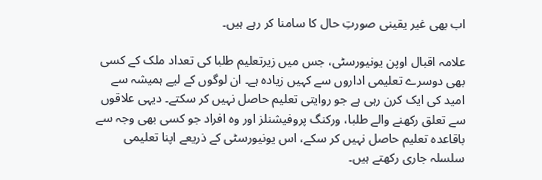اب بھی غیر یقینی صورتِ حال کا سامنا کر رہے ہیں۔

علامہ اقبال اوپن یونیورسٹی، جس میں زیرتعلیم طلبا کی تعداد ملک کے کسی بھی دوسرے تعلیمی اداروں سے کہیں زیادہ ہے۔ ان لوگوں کے لیے ہمیشہ سے امید کی ایک کرن رہی ہے جو روایتی تعلیم حاصل نہیں کر سکتے۔ دیہی علاقوں سے تعلق رکھنے والے طلبا، ورکنگ پروفیشنلز اور وہ افراد جو کسی بھی وجہ سے باقاعدہ تعلیم حاصل نہیں کر سکے، اس یونیورسٹی کے ذریعے اپنا تعلیمی سلسلہ جاری رکھتے ہیں۔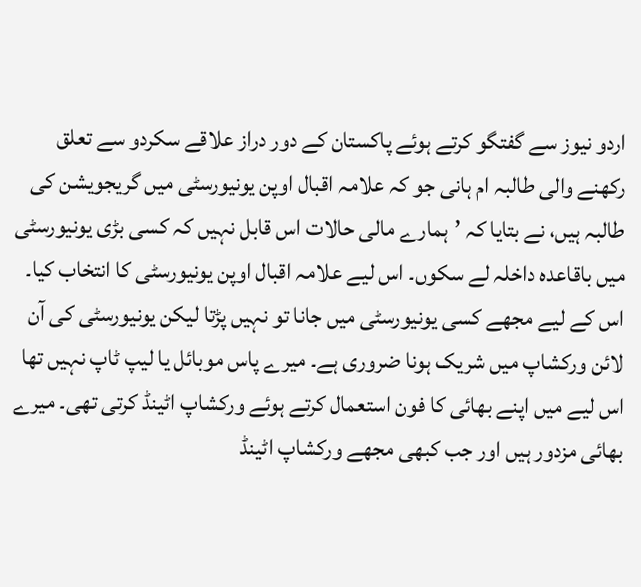اردو نیوز سے گفتگو کرتے ہوئے پاکستان کے دور دراز علاقے سکردو سے تعلق رکھنے والی طالبہ ام ہانی جو کہ علامہ اقبال اوپن یونیورسٹی میں گریجویشن کی طالبہ ہیں، نے بتایا کہ ’ہمارے مالی حالات اس قابل نہیں کہ کسی بڑی یونیورسٹی میں باقاعدہ داخلہ لے سکوں۔ اس لیے علامہ اقبال اوپن یونیورسٹی کا انتخاب کیا۔ اس کے لیے مجھے کسی یونیورسٹی میں جانا تو نہیں پڑتا لیکن یونیورسٹی کی آن لائن ورکشاپ میں شریک ہونا ضروری ہے۔ میرے پاس موبائل یا لیپ ٹاپ نہیں تھا اس لیے میں اپنے بھائی کا فون استعمال کرتے ہوئے ورکشاپ اٹینڈ کرتی تھی۔ میرے بھائی مزدور ہیں اور جب کبھی مجھے ورکشاپ اٹینڈ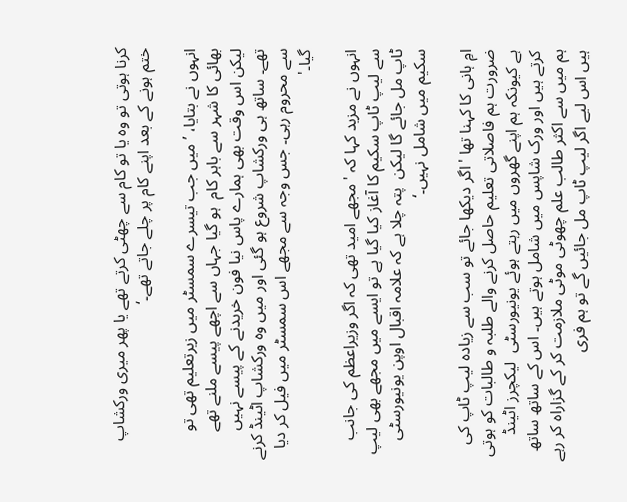کرنا ہوتی تو وہ یا تو کام سے چھٹی کرتے تھے یا پھر میری ورکشاپ ختم ہونے کے بعد اپنے کام پر چلے جاتے تھے۔‘

انہوں نے بتایا، ’میں جب تیسرے سمسٹر میں زیرتعلیم تھی تو بھائی کا شہر سے باہر کام  ہو گیا جہاں سے اچھے پیسے ملنے تھے لیکن اس وقت بھی ہمارے پاس نیا فون خریدنے کے پیسے نہیں تھے۔ ساتھ ہی ورکشاپ شروع ہو گئی اور میں وہ ورکشاپ اٹینڈ کرنے سے محروم رہی۔ جس وجہ سے مجھے اس سمسٹر میں فیل کر دیا گیا۔'

انہوں نے مزید کہا کہ 'مجھے امید تھی کہ اگر وزیراعظم کی جانب سے لیپ ٹاپ سکیم کا آغاز کیا گیا ہے تو ایسے میں مجھے بھی لیپ ٹاپ مل جائے گا لیکن  پتہ چلا ہے کہ علامہ اقبال اوپن یونیورسٹی سکیم میں شامل نہیں۔‘

امِ ہانی کا کہنا تھا 'اگر دیکھا جائے تو سب سے زیادہ لیپ ٹاپ کی ضرورت ہم فاصلاتی تعلیم حاصل کرنے والے طلبہ و طالبات کو ہوتی ہے کیونکہ ہم اپنے گھروں میں رہتے ہوئے یونیورسٹی  لیکچرز اٹینڈ کرتے ہیں اور ورک شاپس میں شامل ہوتے ہیں۔ اس کے ساتھ ساتھ ہم میں سے اکثر طالب علم چھوٹی موٹی ملازمت کر کے گزاراہ کر رہے  ہیں اس لیے اگر لیپ ٹاپ مل جائیں گے تو ہم فری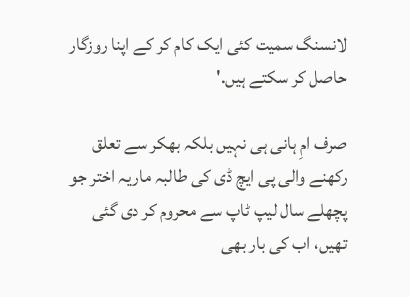لانسنگ سمیت کئی ایک کام کر کے اپنا روزگار حاصل کر سکتے ہیں.'

صرف امِ ہانی ہی نہیں بلکہ بھکر سے تعلق رکھنے والی پی ایچ ڈی کی طالبہ ماریہ اختر جو پچھلے سال لیپ ٹاپ سے محروم کر دی گئی تھیں، اب کی بار بھی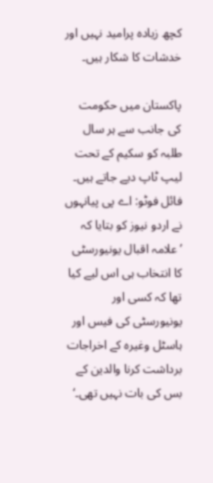کچھ زیادہ پرامید نہیں اور خدشات کا شکار ہیں۔

پاکستان میں حکومت کی جانب سے ہر سال طلبہ کو سکیم کے تحت لیپ ٹاپ دیے جاتے ہیں۔ فائل فوٹو: اے پی پیانہوں نے اردو نیوز کو بتایا کہ ’علامہ اقبال یونیورسٹی کا انتخاب ہی اس لیے کیا تھا کہ کسی اور یونیورسٹی کی فیس اور ہاسٹل وغیرہ کے اخراجات برداشت کرنا والدین کے بس کی بات نہیں تھی۔‘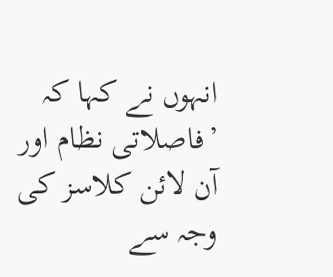انہوں نے کہا کہ ’فاصلاتی نظام اور آن لائن کلاسز کی وجہ سے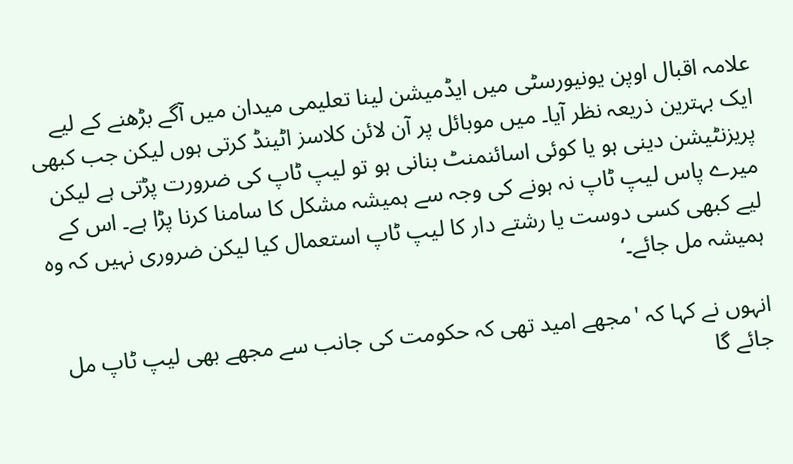علامہ اقبال اوپن یونیورسٹی میں ایڈمیشن لینا تعلیمی میدان میں آگے بڑھنے کے لیے ایک بہترین ذریعہ نظر آیا۔ میں موبائل پر آن لائن کلاسز اٹینڈ کرتی ہوں لیکن جب کبھی پریزنٹیشن دینی ہو یا کوئی اسائنمنٹ بنانی ہو تو لیپ ٹاپ کی ضرورت پڑتی ہے لیکن میرے پاس لیپ ٹاپ نہ ہونے کی وجہ سے ہمیشہ مشکل کا سامنا کرنا پڑا ہے۔ اس کے لیے کبھی کسی دوست یا رشتے دار کا لیپ ٹاپ استعمال کیا لیکن ضروری نہیں کہ وہ ہمیشہ مل جائے۔‘

انہوں نے کہا کہ 'مجھے امید تھی کہ حکومت کی جانب سے مجھے بھی لیپ ٹاپ مل جائے گا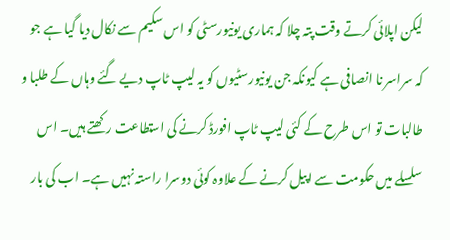لیکن اپلائی کرتے وقت پتہ چلا کہ ہماری یونیورسٹی کو اس سکیم سے نکال دیا گیا ہے جو کہ سراسر نا انصافی ہے کیونکہ جن یونیورسٹیوں کو یہ لیپ ٹاپ دیے گئے وہاں کے طلبا و طالبات تو اس طرح کے کئی لیپ ٹاپ افورڈ کرنے کی استطاعت رکھتے ہیں۔ اس سلسلے میں حکومت سے اپیل کرنے کے علاوہ کوئی دوسرا راستہ نہیں ہے۔ اب کی بار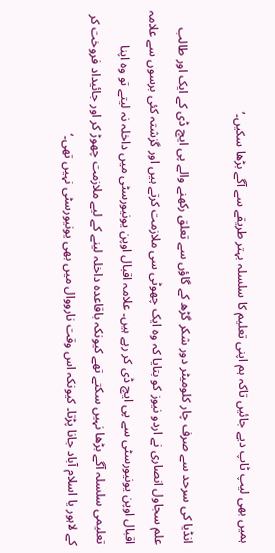ہمیں بھی لیپ ٹاپ دیے جائیں تاکہ ہم اپنی تعلیم کا سلسلہ بہتر طریقے سے آگے بڑھا سکیں۔‘

انڈیا کی سرحد سے صرف چار کلومیٹر دور شکر گڑھ کے گاؤں سے تعلق رکھنے والے پی ایچ ڈی کے ایک اور طالب علم سجاول انصاری نے اردو نیوز کو بتایا کہ وہ ایک چھوٹی سی ملازمت کرتے ہیں اور گزشتہ کئی برسوں سے علامہ اقبال اوپن یونیورسٹی سے پی ایچ ڈی کر رہے ہیں۔ علامہ اقبال اوپن یونیورسٹی میں داخلہ نہ لیتے تو وہ اپنا تعلیمی سلسلہ آگے بڑھا نہیں سکتے تھے کیونکہ باقاعدہ داخلہ لینے کے لیے ملازمت چھوڑ کر اور جائیداد فروخت کر کے لاہور یا اسلام آباد جانا پڑتا۔ کیونکہ اس وقت نارووال میں بھی یونیورسٹی نہیں تھی۔‘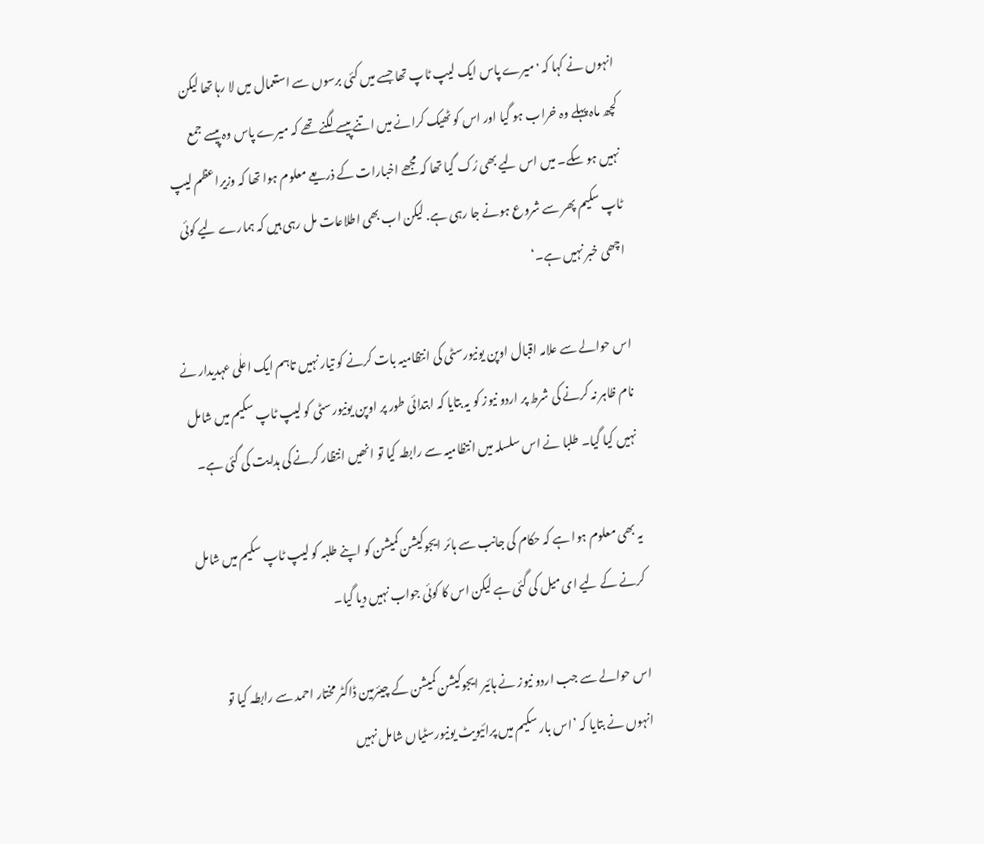انہوں نے کہا کہ 'میرے پاس ایک لیپ ٹاپ تھا جسے میں کئی برسوں سے استعمال میں لا رہا تھا لیکن کچھ ماہ پہلے وہ خراب ہو گیا اور اس کو ٹھیک کرانے میں اتنے پیسے لگنے تھے کہ میرے پاس وہ پیسے جمع نہیں ہو سکے۔ میں اس لیے بھی رُک گیا تھا کہ مجھے اخبارات کے ذریعے معلوم ہوا تھا کہ وزیراعظم لیپ ٹاپ سکیم پھر سے شروع ہونے جا رہی ہے. لیکن اب بھی اطلاعات مل رہی ہیں کہ ہمارے لیے کوئی اچھی خبر نہیں ہے۔‘

اس حوالے سے علامہ اقبال اوپن یونیورسٹی کی انتظامیہ بات کرنے کو تیار نہیں تاہم ایک اعلٰی عہدیدار نے نام ظاہر نہ کرنے کی شرط پر اردو نیوز کو یہ بتایا کہ ابتدائی طور پر اوپن یونیورسٹی کو لیپ ٹاپ سکیم میں شامل نہیں کیا گیا۔ طلبا نے اس سلسلہ میں انتظامیہ سے رابطہ کیا تو انھیں انتظار کرنے کی ہدایت کی گئی ہے۔

یہ بھی معلوم ہوا ہے کہ حکام کی جانب سے ہائر ایجوکیشن کمیشن کو اپنے طلبہ کو لیپ ٹاپ سکیم میں شامل کرنے کے لیے ای میل کی گئی ہے لیکن اس کا کوئی جواب نہیں دیا گیا۔

اس حوالے سے جب اردو نیوز نے ہائیر ایجوکیشن کمیشن کے چیئرمین ڈاکٹر مختار احمد سے رابطہ کیا تو انہوں نے بتایا کہ ’اس بار سکیم میں پرائیویٹ یونیورسٹیاں شامل نہیں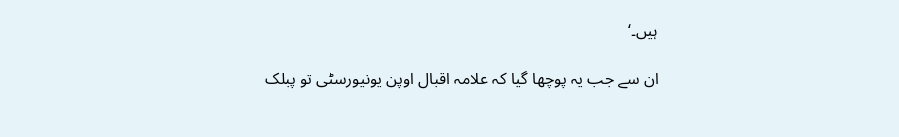ہیں۔‘

ان سے جب یہ پوچھا گیا کہ علامہ اقبال اوپن یونیورسٹی تو پبلک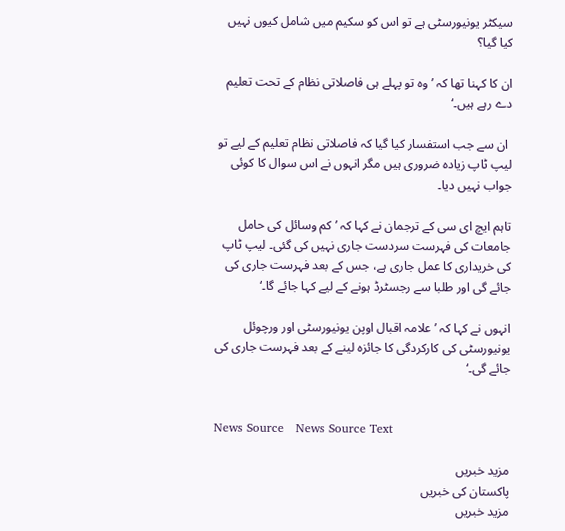سیکٹر یونیورسٹی ہے تو اس کو سکیم میں شامل کیوں نہیں کیا گیا؟

ان کا کہنا تھا کہ ’وہ تو پہلے ہی فاصلاتی نظام کے تحت تعلیم دے رہے ہیں۔‘

 ان سے جب استفسار کیا گیا کہ فاصلاتی نظام تعلیم کے لیے تو لیپ ٹاپ زیادہ ضروری ہیں مگر انہوں نے اس سوال کا کوئی جواب نہیں دیا۔

تاہم ایچ ای سی کے ترجمان نے کہا کہ ’کم وسائل کی حامل جامعات کی فہرست سردست جاری نہیں کی گئی۔ لیپ ٹاپ کی خریداری کا عمل جاری ہے، جس کے بعد فہرست جاری کی جائے گی اور طلبا سے رجسٹرڈ ہونے کے لیے کہا جائے گا۔‘

انہوں نے کہا کہ ’علامہ اقبال اوپن یونیورسٹی اور ورچوئل یونیورسٹی کی کارکردگی کا جائزہ لینے کے بعد فہرست جاری کی جائے گی۔‘


News Source   News Source Text

مزید خبریں
پاکستان کی خبریں
مزید خبریں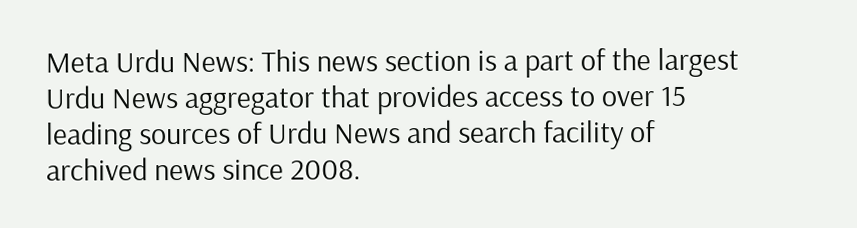Meta Urdu News: This news section is a part of the largest Urdu News aggregator that provides access to over 15 leading sources of Urdu News and search facility of archived news since 2008.